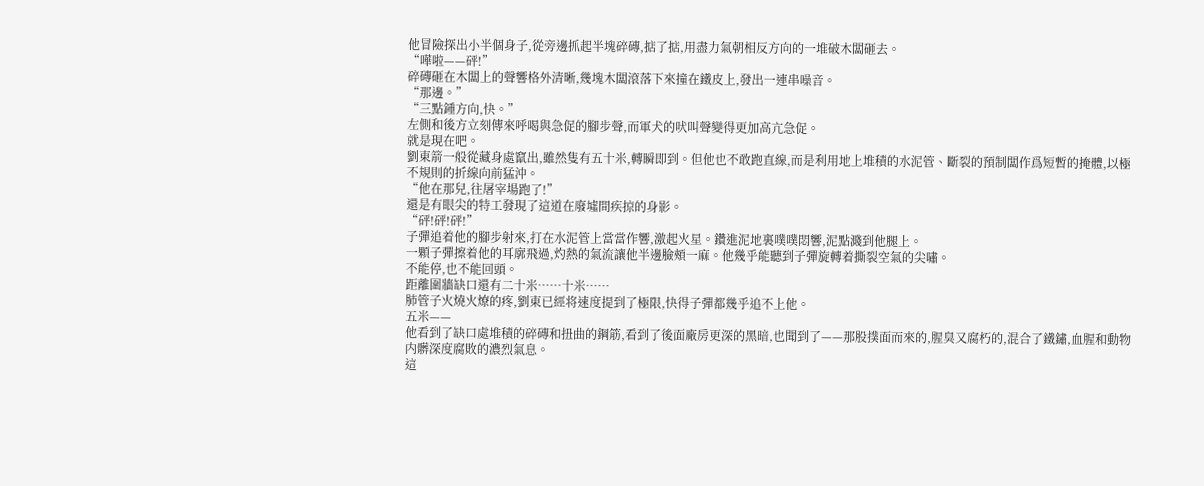他冒險探出小半個身子,從旁邊抓起半塊碎磚,掂了掂,用盡力氣朝相反方向的一堆破木闆砸去。
“嘩啦——砰!”
碎磚砸在木闆上的聲響格外清晰,幾塊木闆滾落下來撞在鐵皮上,發出一連串噪音。
“那邊。”
“三點鍾方向,快。”
左側和後方立刻傳來呼喝與急促的腳步聲,而軍犬的吠叫聲變得更加高亢急促。
就是現在吧。
劉東箭一般從藏身處竄出,雖然隻有五十米,轉瞬即到。但他也不敢跑直線,而是利用地上堆積的水泥管、斷裂的預制闆作爲短暫的掩體,以極不規則的折線向前猛沖。
“他在那兒,往屠宰場跑了!”
還是有眼尖的特工發現了這道在廢墟間疾掠的身影。
“砰!砰!砰!”
子彈追着他的腳步射來,打在水泥管上當當作響,激起火星。鑽進泥地裏噗噗悶響,泥點濺到他腿上。
一顆子彈擦着他的耳廓飛過,灼熱的氣流讓他半邊臉頰一麻。他幾乎能聽到子彈旋轉着撕裂空氣的尖嘯。
不能停,也不能回頭。
距離圍牆缺口還有二十米……十米……
肺管子火燒火燎的疼,劉東已經将速度提到了極限,快得子彈都幾乎追不上他。
五米——
他看到了缺口處堆積的碎磚和扭曲的鋼筋,看到了後面廠房更深的黑暗,也聞到了——那股撲面而來的,腥臭又腐朽的,混合了鐵鏽,血腥和動物内髒深度腐敗的濃烈氣息。
這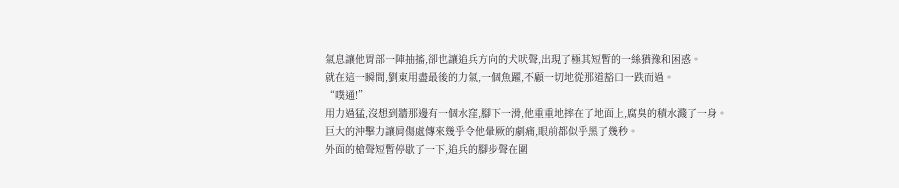氣息讓他胃部一陣抽搐,卻也讓追兵方向的犬吠聲,出現了極其短暫的一絲猶豫和困惑。
就在這一瞬間,劉東用盡最後的力氣,一個魚躍,不顧一切地從那道豁口一跌而過。
“噗通!”
用力過猛,沒想到牆那邊有一個水窪,腳下一滑,他重重地摔在了地面上,腐臭的積水濺了一身。
巨大的沖擊力讓肩傷處傳來幾乎令他暈厥的劇痛,眼前都似乎黑了幾秒。
外面的槍聲短暫停歇了一下,追兵的腳步聲在圍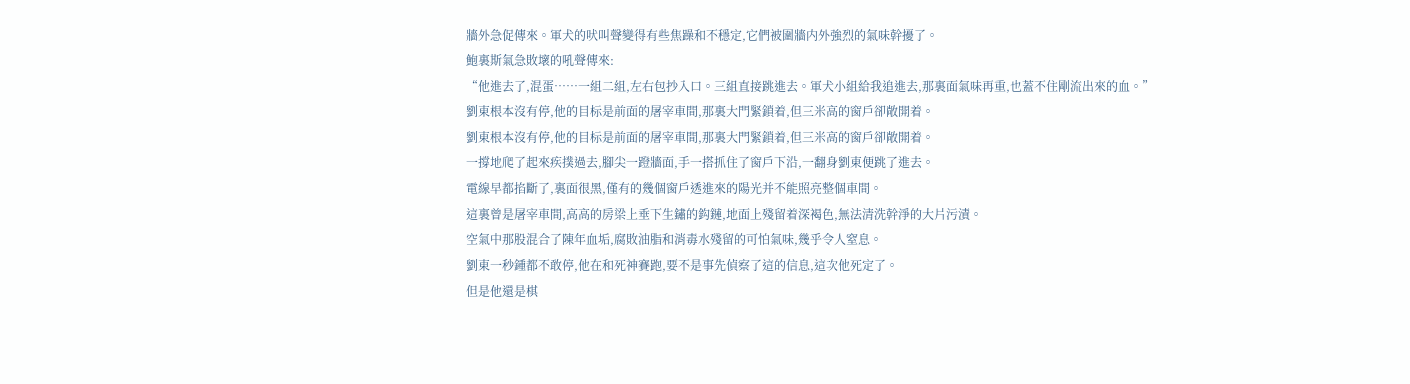牆外急促傳來。軍犬的吠叫聲變得有些焦躁和不穩定,它們被圍牆内外強烈的氣味幹擾了。
鮑裏斯氣急敗壞的吼聲傳來:
“他進去了,混蛋……一組二組,左右包抄入口。三組直接跳進去。軍犬小組給我追進去,那裏面氣味再重,也蓋不住剛流出來的血。”
劉東根本沒有停,他的目标是前面的屠宰車間,那裏大門緊鎖着,但三米高的窗戶卻敞開着。
劉東根本沒有停,他的目标是前面的屠宰車間,那裏大門緊鎖着,但三米高的窗戶卻敞開着。
一撐地爬了起來疾撲過去,腳尖一蹬牆面,手一搭抓住了窗戶下沿,一翻身劉東便跳了進去。
電線早都掐斷了,裏面很黑,僅有的幾個窗戶透進來的陽光并不能照亮整個車間。
這裏曾是屠宰車間,高高的房梁上垂下生鏽的鈎鏈,地面上殘留着深褐色,無法清洗幹淨的大片污漬。
空氣中那股混合了陳年血垢,腐敗油脂和消毒水殘留的可怕氣味,幾乎令人窒息。
劉東一秒鍾都不敢停,他在和死神賽跑,要不是事先偵察了這的信息,這次他死定了。
但是他還是棋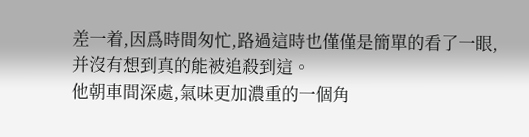差一着,因爲時間匆忙,路過這時也僅僅是簡單的看了一眼,并沒有想到真的能被追殺到這。
他朝車間深處,氣味更加濃重的一個角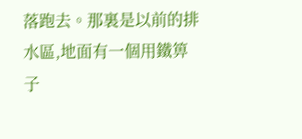落跑去。那裏是以前的排水區,地面有一個用鐵箅子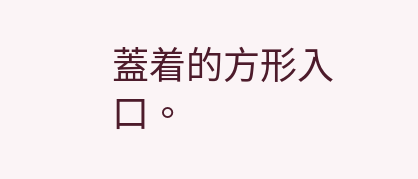蓋着的方形入口。